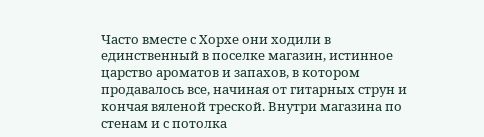Часто вместе с Хорхе они ходили в единственный в поселке магазин, истинное царство ароматов и запахов, в котором продавалось все, начиная от гитарных струн и кончая вяленой треской. Внутри магазина по стенам и с потолка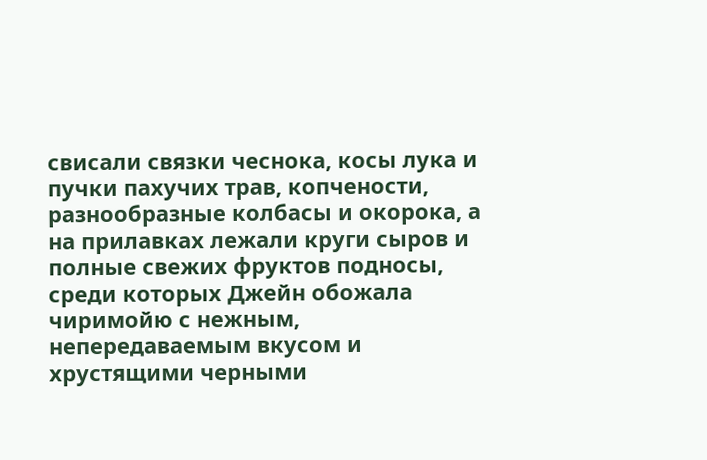свисали связки чеснока, косы лука и пучки пахучих трав, копчености, разнообразные колбасы и окорока, а на прилавках лежали круги сыров и полные свежих фруктов подносы, среди которых Джейн обожала чиримойю с нежным, непередаваемым вкусом и хрустящими черными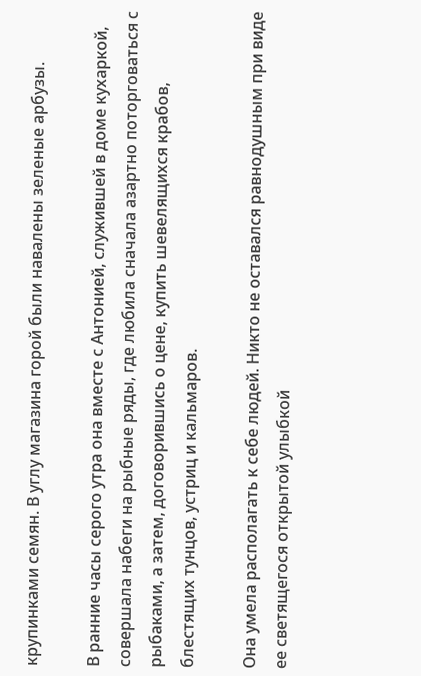крупинками семян. В углу магазина горой были навалены зеленые арбузы.

В ранние часы серого утра она вместе с Антонией, служившей в доме кухаркой, совершала набеги на рыбные ряды, где любила сначала азартно поторговаться с рыбаками, а затем, договорившись о цене, купить шевелящихся крабов, блестящих тунцов, устриц и кальмаров.

Она умела располагать к себе людей. Никто не оставался равнодушным при виде ее светящегося открытой улыбкой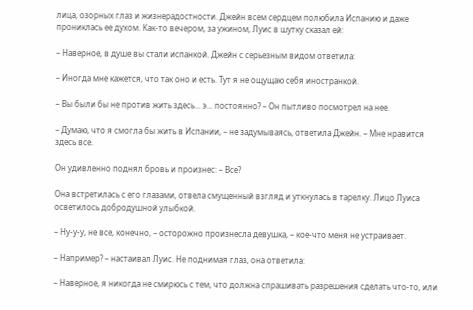лица, озорных глаз и жизнерадостности. Джейн всем сердцем полюбила Испанию и даже прониклась ее духом. Как-то вечером, за ужином, Луис в шутку сказал ей:

– Наверное, в душе вы стали испанкой. Джейн с серьезным видом ответила:

– Иногда мне кажется, что так оно и есть. Тут я не ощущаю себя иностранкой.

– Вы были бы не против жить здесь... э... постоянно? – Он пытливо посмотрел на нее.

– Думаю, что я смогла бы жить в Испании, – не задумываясь, ответила Джейн. – Мне нравится здесь все.

Он удивленно поднял бровь и произнес: – Все?

Она встретилась с его глазами, отвела смущенный взгляд и уткнулась в тарелку. Лицо Луиса осветилось добродушной улыбкой.

– Ну-у-у, не все, конечно, – осторожно произнесла девушка, – кое-что меня не устраивает.

– Например? – настаивал Луис. Не поднимая глаз, она ответила:

– Наверное, я никогда не смирюсь с тем, что должна спрашивать разрешения сделать что-то, или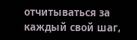отчитываться за каждый свой шаг,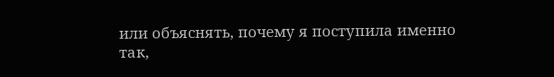или объяснять, почему я поступила именно так,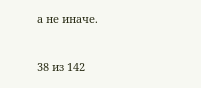а не иначе.



38 из 142